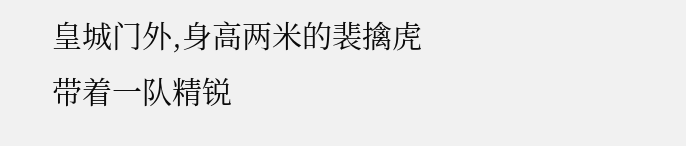皇城门外,身高两米的裴擒虎带着一队精锐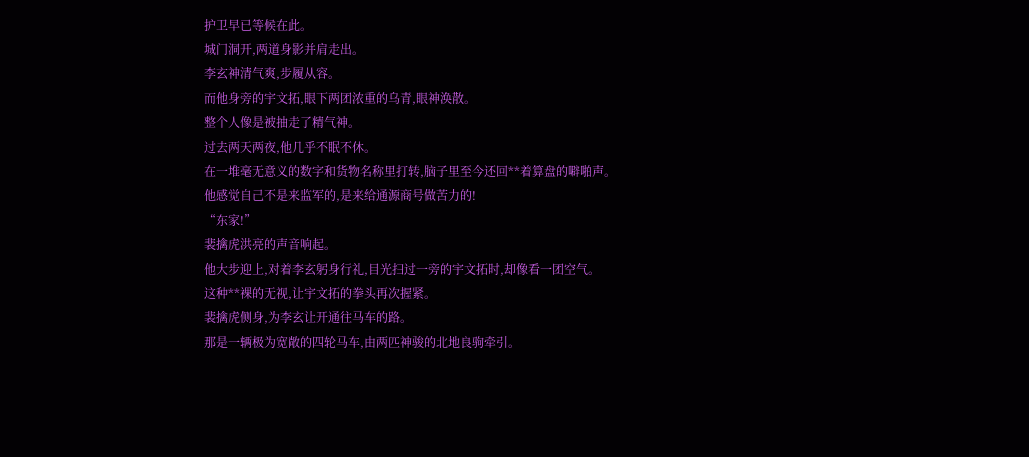护卫早已等候在此。
城门洞开,两道身影并肩走出。
李玄神清气爽,步履从容。
而他身旁的宇文拓,眼下两团浓重的乌青,眼神涣散。
整个人像是被抽走了精气神。
过去两天两夜,他几乎不眠不休。
在一堆毫无意义的数字和货物名称里打转,脑子里至今还回**着算盘的噼啪声。
他感觉自己不是来监军的,是来给通源商号做苦力的!
“东家!”
裴擒虎洪亮的声音响起。
他大步迎上,对着李玄躬身行礼,目光扫过一旁的宇文拓时,却像看一团空气。
这种**裸的无视,让宇文拓的拳头再次握紧。
裴擒虎侧身,为李玄让开通往马车的路。
那是一辆极为宽敞的四轮马车,由两匹神骏的北地良驹牵引。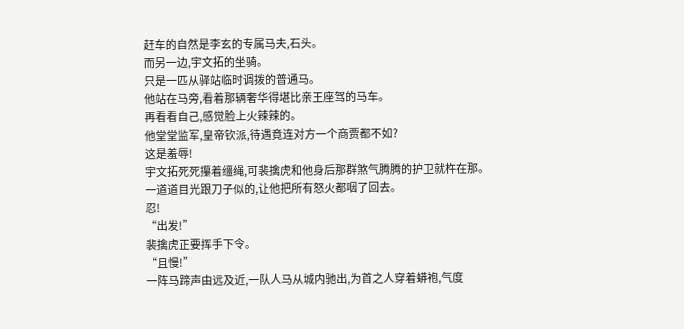赶车的自然是李玄的专属马夫,石头。
而另一边,宇文拓的坐骑。
只是一匹从驿站临时调拨的普通马。
他站在马旁,看着那辆奢华得堪比亲王座驾的马车。
再看看自己,感觉脸上火辣辣的。
他堂堂监军,皇帝钦派,待遇竟连对方一个商贾都不如?
这是羞辱!
宇文拓死死攥着缰绳,可裴擒虎和他身后那群煞气腾腾的护卫就杵在那。
一道道目光跟刀子似的,让他把所有怒火都咽了回去。
忍!
“出发!”
裴擒虎正要挥手下令。
“且慢!”
一阵马蹄声由远及近,一队人马从城内驰出,为首之人穿着蟒袍,气度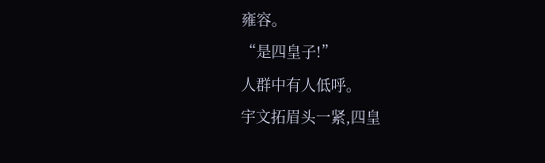雍容。
“是四皇子!”
人群中有人低呼。
宇文拓眉头一紧,四皇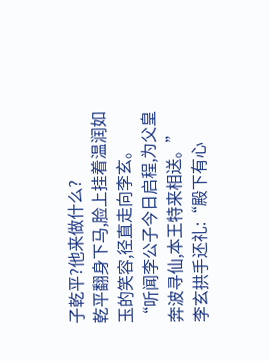子乾平?他来做什么?
乾平翻身下马,脸上挂着温润如玉的笑容,径直走向李玄。
“听闻李公子今日启程,为父皇奔波寻仙,本王特来相送。”
李玄拱手还礼:“殿下有心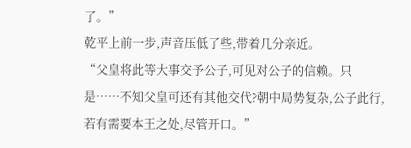了。”
乾平上前一步,声音压低了些,带着几分亲近。
“父皇将此等大事交予公子,可见对公子的信赖。只是……不知父皇可还有其他交代?朝中局势复杂,公子此行,若有需要本王之处,尽管开口。”